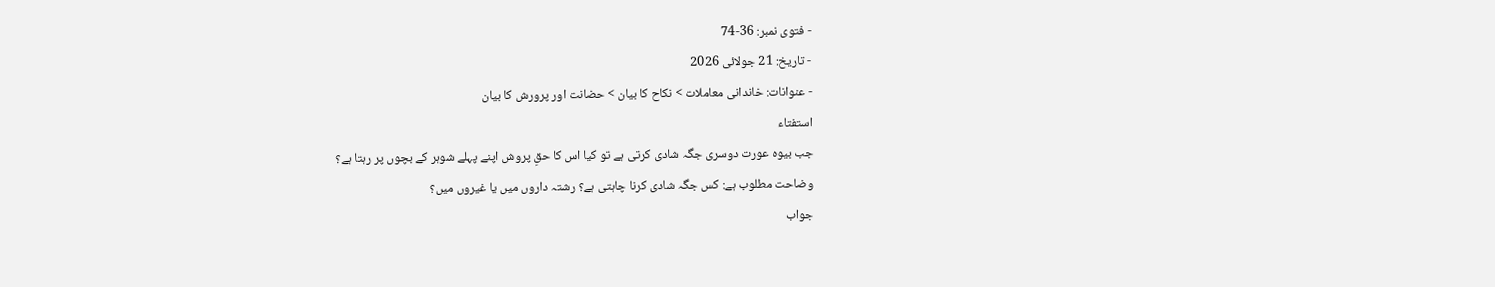- فتوی نمبر: 36-74
- تاریخ: 21 جولائی 2026
- عنوانات: خاندانی معاملات > نکاح کا بیان > حضانت اور پرورش کا بیان
استفتاء
جب بیوہ عورت دوسری جگہ شادی کرتی ہے تو کیا اس کا حقِ پروش اپنے پہلے شوہر کے بچوں پر رہتا ہے؟
وضاحت مطلوب ہے: کس جگہ شادی کرنا چاہتی ہے؟ رشتہ داروں میں یا غیروں میں؟
جواب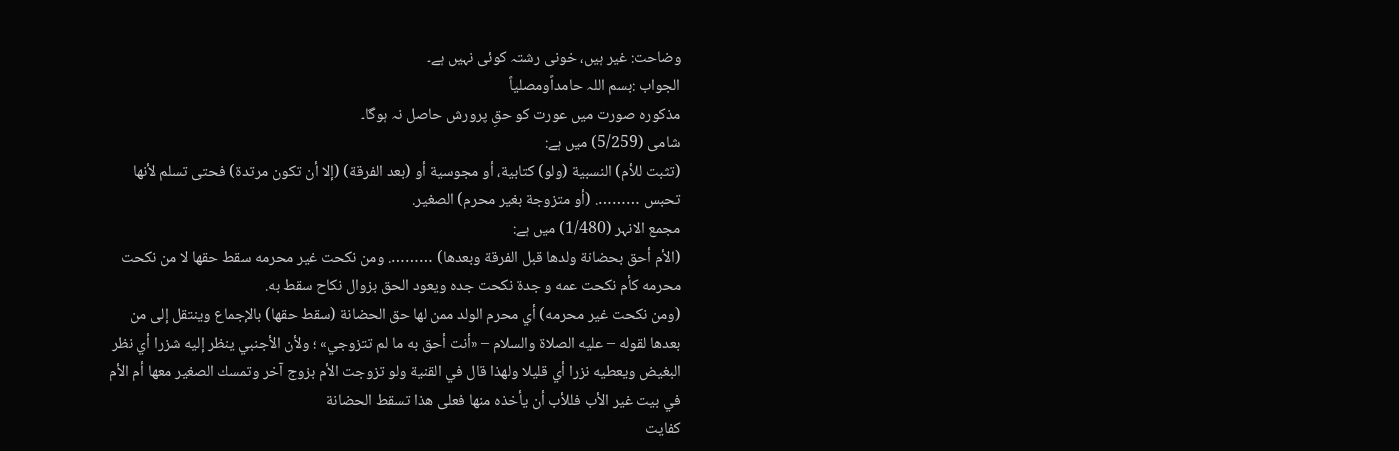وضاحت: غیر ہیں، خونی رشتہ کوئی نہیں ہے۔
الجواب :بسم اللہ حامداًومصلیاً
مذکورہ صورت میں عورت کو حقِ پرورش حاصل نہ ہوگا۔
شامی (5/259) میں ہے:
(تثبت للأم) النسبية (ولو) كتابية، أو مجوسية أو (بعد الفرقة) (إلا أن تكون مرتدة) فحتى تسلم لأنها تحبس ………. (أو متزوجة بغير محرم) الصغير.
مجمع الانہر (1/480) میں ہے:
(الأم أحق بحضانة ولدها قبل الفرقة وبعدها) ………. ومن نكحت غير محرمه سقط حقها لا من نكحت محرمه كأم نكحت عمه و جدة نكحت جده ويعود الحق بزوال نكاح سقط به.
(ومن نكحت غير محرمه) أي محرم الولد ممن لها حق الحضانة (سقط حقها) بالإجماع وينتقل إلى من بعدها لقوله – عليه الصلاة والسلام – «أنت أحق به ما لم تتزوجي» ؛ ولأن الأجنبي ينظر إليه شزرا أي نظر البغيض ويعطيه نزرا أي قليلا ولهذا قال في القنية ولو تزوجت الأم بزوج آخر وتمسك الصغير معها أم الأم في بيت غير الأب فللأب أن يأخذه منها فعلى هذا تسقط الحضانة
کفایت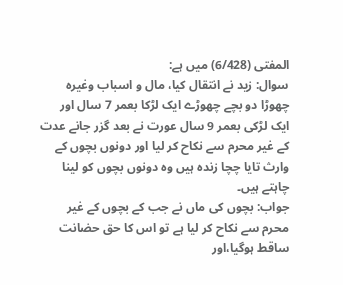المفتی (6/428) میں ہے:
سوال: زید نے انتقال کیا، مال و اسباب وغیرہ چھوڑا دو بچے چھوڑے ایک لڑکا بعمر 7 سال اور ایک لڑکی بعمر 9 سال عورت نے بعد گزر جانے عدت کے غیر محرم سے نکاح کر لیا اور دونوں بچوں کے وارث تایا چچا زندہ ہیں وہ دونوں بچوں کو لینا چاہتے ہیں۔
جواب: بچوں کی ماں نے جب کے بچوں کے غیر محرم سے نکاح کر لیا ہے تو اس کا حق حضانت ساقط ہوگیا،اور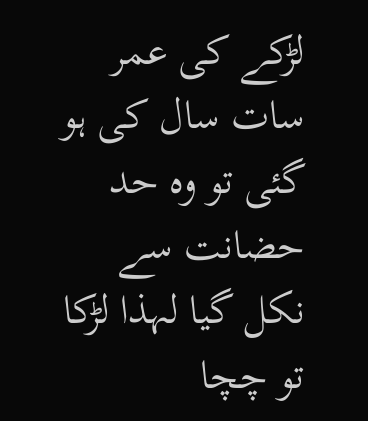لڑکے کی عمر سات سال کی ہو گئی تو وہ حد حضانت سے نکل گیا لہذا لڑکا تو چچا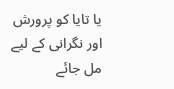یا تایا کو پرورش اور نگرانی کے لیے مل جائے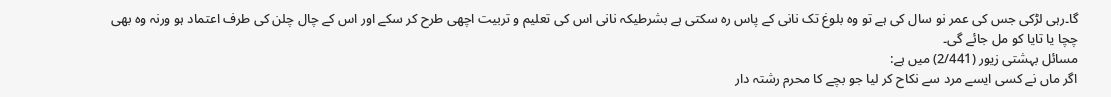گا۔رہی لڑکی جس کی عمر نو سال کی ہے تو وہ بلوغ تک نانی کے پاس رہ سکتی ہے بشرطیکہ نانی اس کی تعلیم و تربیت اچھی طرح کر سکے اور اس کے چال چلن کی طرف اعتماد ہو ورنہ وہ بھی چچا یا تایا کو مل جائے گی۔
مسائل بہشتی زیور (2/441) میں ہے:
اگر ماں نے کسی ایسے مرد سے نکاح کر لیا جو بچے کا محرم رشتہ دار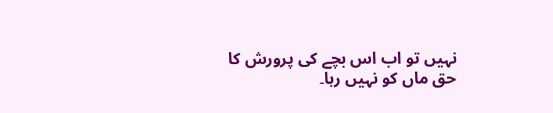نہیں تو اب اس بچے کی پرورش کا حق ماں کو نہیں رہا۔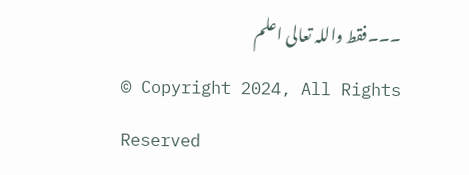۔۔۔فقط واللہ تعالی اعلم
© Copyright 2024, All Rights Reserved